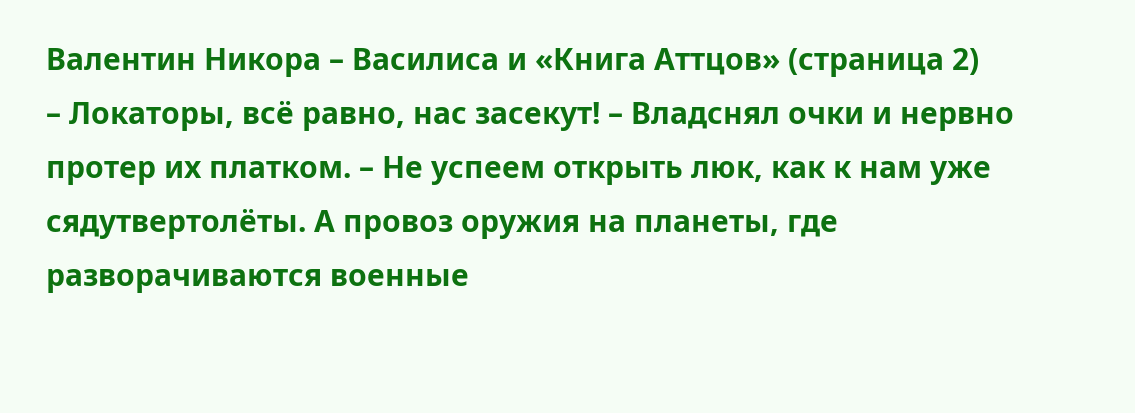Валентин Никора – Василиса и «Книга Аттцов» (страница 2)
– Локаторы, всё равно, нас засекут! – Владснял очки и нервно протер их платком. – Не успеем открыть люк, как к нам уже сядутвертолёты. А провоз оружия на планеты, где разворачиваются военные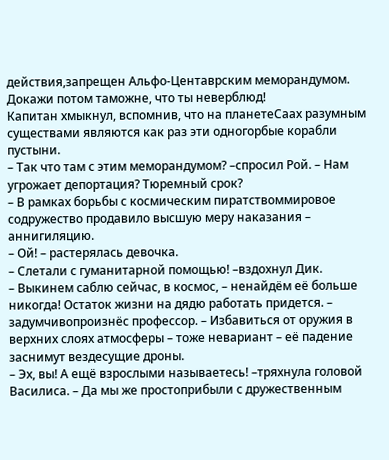действия,запрещен Альфо-Центаврским меморандумом. Докажи потом таможне, что ты неверблюд!
Капитан хмыкнул, вспомнив, что на планетеСаах разумным существами являются как раз эти одногорбые корабли пустыни.
– Так что там с этим меморандумом? –спросил Рой. – Нам угрожает депортация? Тюремный срок?
– В рамках борьбы с космическим пиратствоммировое содружество продавило высшую меру наказания – аннигиляцию.
– Ой! – растерялась девочка.
– Слетали с гуманитарной помощью! –вздохнул Дик.
– Выкинем саблю сейчас, в космос, – ненайдём её больше никогда! Остаток жизни на дядю работать придется. – задумчивопроизнёс профессор. – Избавиться от оружия в верхних слоях атмосферы – тоже невариант – её падение заснимут вездесущие дроны.
– Эх, вы! А ещё взрослыми называетесь! –тряхнула головой Василиса. – Да мы же простоприбыли с дружественным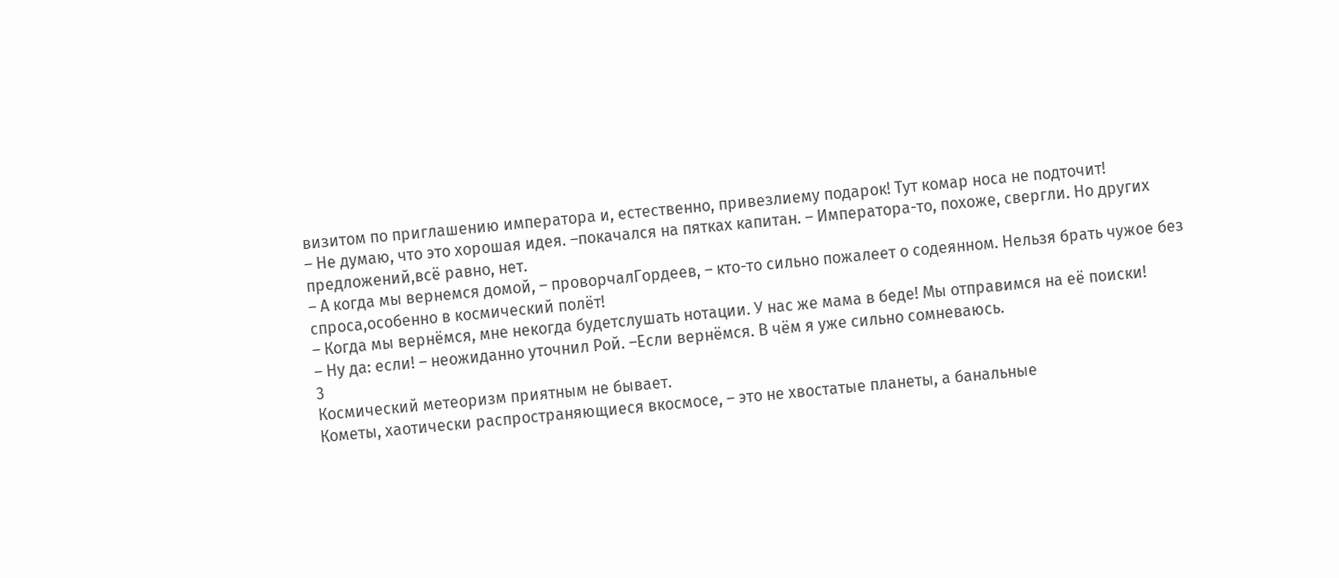визитом по приглашению императора и, естественно, привезлиему подарок! Тут комар носа не подточит!
– Не думаю, что это хорошая идея. –покачался на пятках капитан. – Императора-то, похоже, свергли. Но других предложений,всё равно, нет.
– А когда мы вернемся домой, – проворчалГордеев, – кто-то сильно пожалеет о содеянном. Нельзя брать чужое без спроса,особенно в космический полёт!
– Когда мы вернёмся, мне некогда будетслушать нотации. У нас же мама в беде! Мы отправимся на её поиски!
– Ну да: если! – неожиданно уточнил Рой. –Если вернёмся. В чём я уже сильно сомневаюсь.
3
Космический метеоризм приятным не бывает.
Кометы, хаотически распространяющиеся вкосмосе, – это не хвостатые планеты, а банальные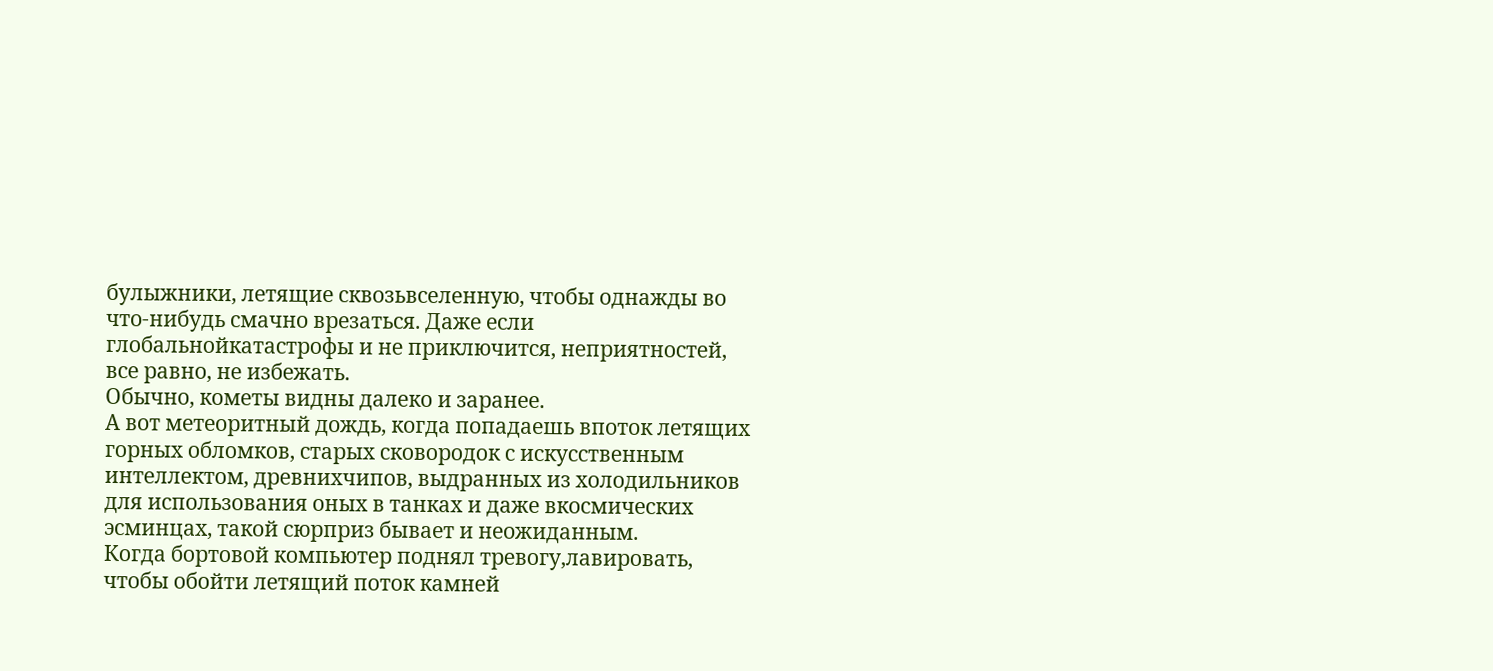булыжники, летящие сквозьвселенную, чтобы однажды во что-нибудь смачно врезаться. Даже если глобальнойкатастрофы и не приключится, неприятностей, все равно, не избежать.
Обычно, кометы видны далеко и заранее.
А вот метеоритный дождь, когда попадаешь впоток летящих горных обломков, старых сковородок с искусственным интеллектом, древнихчипов, выдранных из холодильников для использования оных в танках и даже вкосмических эсминцах, такой сюрприз бывает и неожиданным.
Когда бортовой компьютер поднял тревогу,лавировать, чтобы обойти летящий поток камней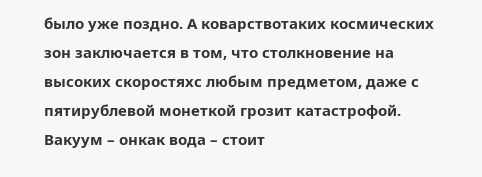было уже поздно. А коварствотаких космических зон заключается в том, что столкновение на высоких скоростяхс любым предметом, даже с пятирублевой монеткой грозит катастрофой. Вакуум – онкак вода – стоит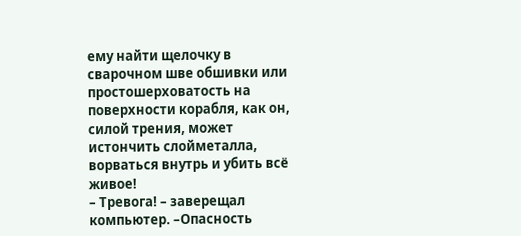ему найти щелочку в сварочном шве обшивки или простошерховатость на поверхности корабля, как он, силой трения, может истончить слойметалла, ворваться внутрь и убить всё живое!
– Тревога! – заверещал компьютер. –Опасность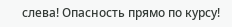слева! Опасность прямо по курсу!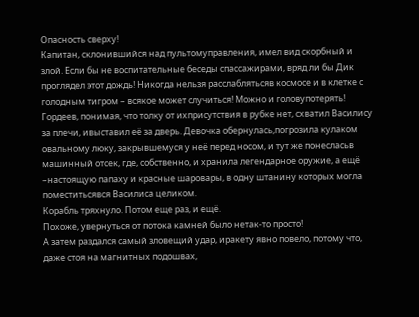Опасность сверху!
Капитан, склонившийся над пультомуправления, имел вид скорбный и злой. Если бы не воспитательные беседы спассажирами, вряд ли бы Дик проглядел этот дождь! Никогда нельзя расслаблятьсяв космосе и в клетке с голодным тигром – всякое может случиться! Можно и головупотерять!
Гордеев, понимая, что толку от ихприсутствия в рубке нет, схватил Василису за плечи, ивыставил её за дверь. Девочка обернулась,погрозила кулаком овальному люку, закрывшемуся у неё перед носом, и тут же понесласьв машинный отсек, где, собственно, и хранила легендарное оружие, а ещё –настоящую папаху и красные шаровары, в одну штанину которых могла поместитьсявся Василиса целиком.
Корабль тряхнуло. Потом еще раз, и ещё.
Похоже, увернуться от потока камней было нетак-то просто!
А затем раздался самый зловещий удар, иракету явно повело, потому что, даже стоя на магнитных подошвах,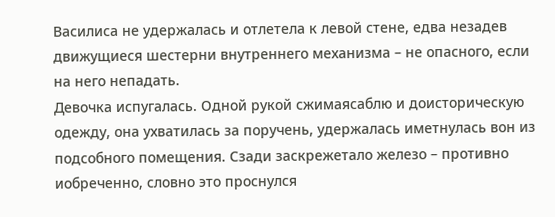Василиса не удержалась и отлетела к левой стене, едва незадев движущиеся шестерни внутреннего механизма – не опасного, если на него непадать.
Девочка испугалась. Одной рукой сжимаясаблю и доисторическую одежду, она ухватилась за поручень, удержалась иметнулась вон из подсобного помещения. Сзади заскрежетало железо – противно иобреченно, словно это проснулся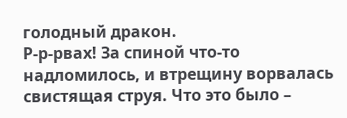голодный дракон.
Р-р-рвах! За спиной что-то надломилось, и втрещину ворвалась свистящая струя. Что это было –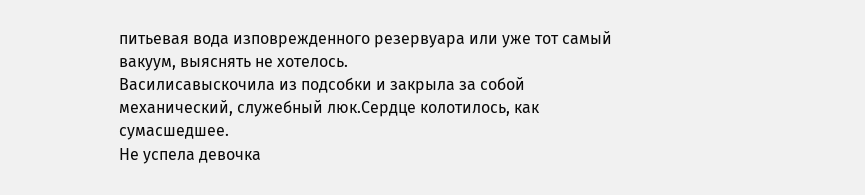питьевая вода изповрежденного резервуара или уже тот самый вакуум, выяснять не хотелось.
Василисавыскочила из подсобки и закрыла за собой механический, служебный люк.Сердце колотилось, как сумасшедшее.
Не успела девочка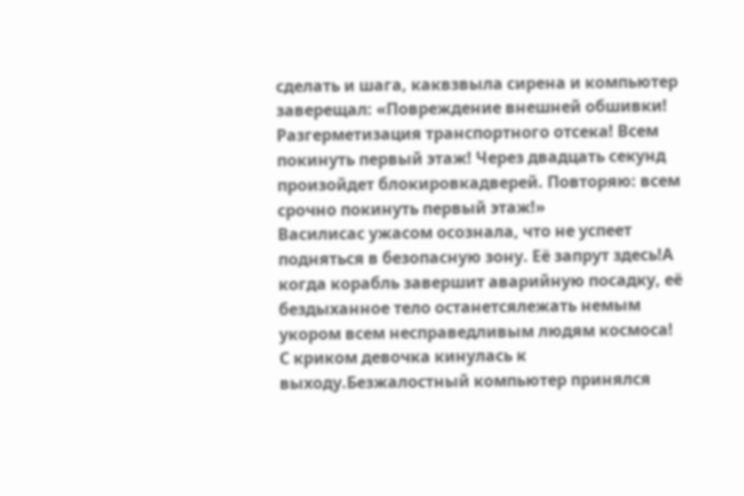сделать и шага, каквзвыла сирена и компьютер заверещал: «Повреждение внешней обшивки! Разгерметизация транспортного отсека! Всем покинуть первый этаж! Через двадцать секунд произойдет блокировкадверей. Повторяю: всем срочно покинуть первый этаж!»
Василисас ужасом осознала, что не успеет подняться в безопасную зону. Её запрут здесь!А когда корабль завершит аварийную посадку, её бездыханное тело останетсялежать немым укором всем несправедливым людям космоса!
С криком девочка кинулась к выходу.Безжалостный компьютер принялся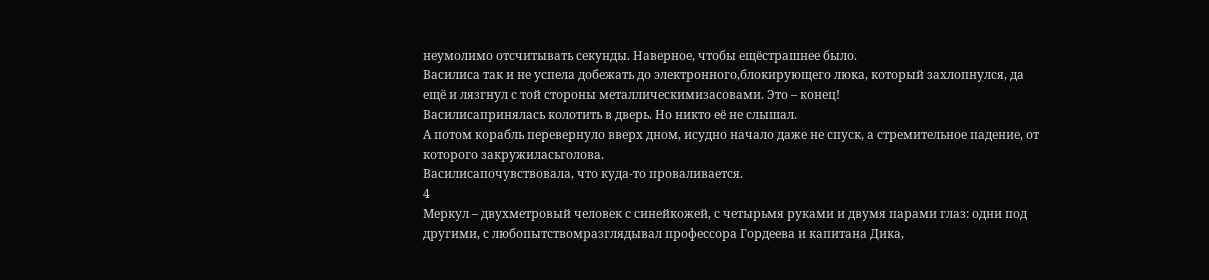неумолимо отсчитывать секунды. Наверное, чтобы ещёстрашнее было.
Василиса так и не успела добежать до электронного,блокирующего люка, который захлопнулся, да ещё и лязгнул с той стороны металлическимизасовами. Это – конец!
Василисапринялась колотить в дверь. Но никто её не слышал.
А потом корабль перевернуло вверх дном, исудно начало даже не спуск, а стремительное падение, от которого закружиласьголова.
Василисапочувствовала, что куда-то проваливается.
4
Меркул – двухметровый человек с синейкожей, с четырьмя руками и двумя парами глаз: одни под другими, с любопытствомразглядывал профессора Гордеева и капитана Дика,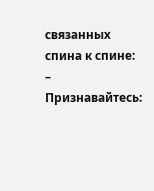связанных спина к спине:
– Признавайтесь: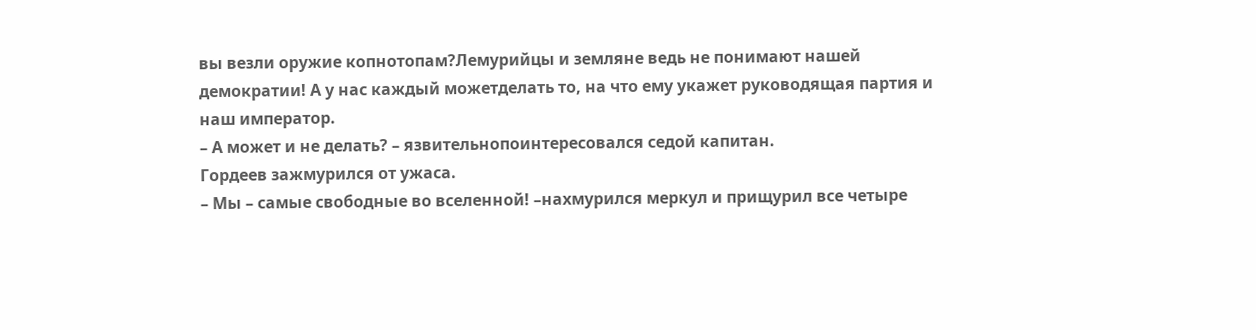вы везли оружие копнотопам?Лемурийцы и земляне ведь не понимают нашей демократии! А у нас каждый можетделать то, на что ему укажет руководящая партия и наш император.
– А может и не делать? – язвительнопоинтересовался седой капитан.
Гордеев зажмурился от ужаса.
– Мы – самые свободные во вселенной! –нахмурился меркул и прищурил все четыре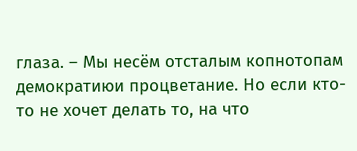глаза. – Мы несём отсталым копнотопам демократиюи процветание. Но если кто-то не хочет делать то, на что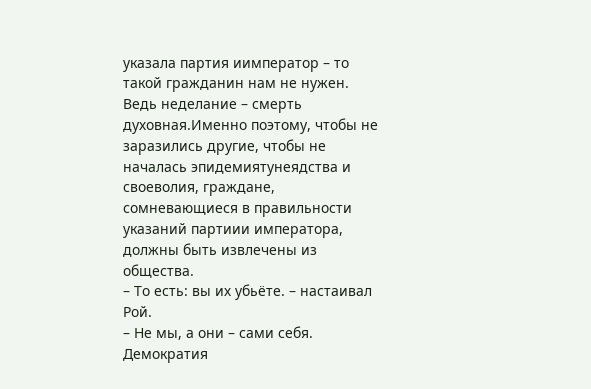указала партия иимператор – то такой гражданин нам не нужен. Ведь неделание – смерть духовная.Именно поэтому, чтобы не заразились другие, чтобы не началась эпидемиятунеядства и своеволия, граждане, сомневающиеся в правильности указаний партиии императора, должны быть извлечены из общества.
– То есть: вы их убьёте. – настаивал Рой.
– Не мы, а они – сами себя. Демократия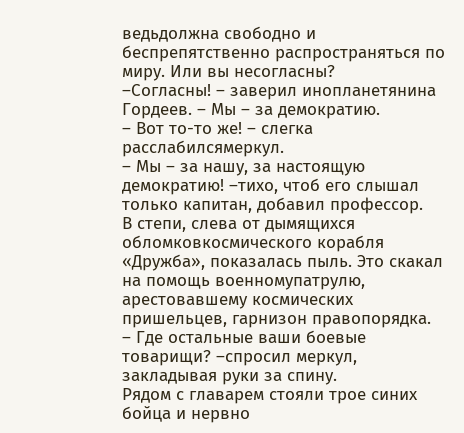ведьдолжна свободно и беспрепятственно распространяться по миру. Или вы несогласны?
–Согласны! – заверил инопланетянина Гордеев. – Мы – за демократию.
– Вот то-то же! – слегка расслабилсямеркул.
– Мы – за нашу, за настоящую демократию! –тихо, чтоб его слышал только капитан, добавил профессор.
В степи, слева от дымящихся обломковкосмического корабля «Дружба», показалась пыль. Это скакал на помощь военномупатрулю, арестовавшему космических пришельцев, гарнизон правопорядка.
– Где остальные ваши боевые товарищи? –спросил меркул, закладывая руки за спину.
Рядом с главарем стояли трое синих бойца и нервно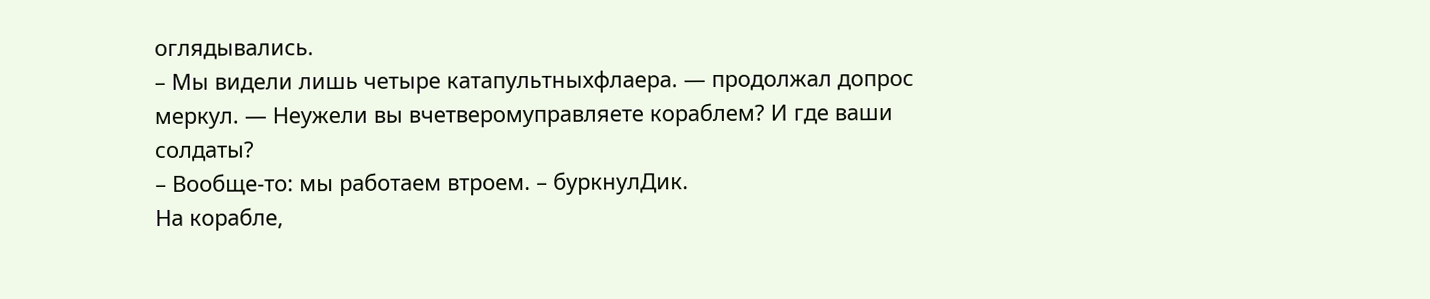оглядывались.
– Мы видели лишь четыре катапультныхфлаера. — продолжал допрос меркул. — Неужели вы вчетверомуправляете кораблем? И где ваши солдаты?
– Вообще-то: мы работаем втроем. – буркнулДик.
На корабле,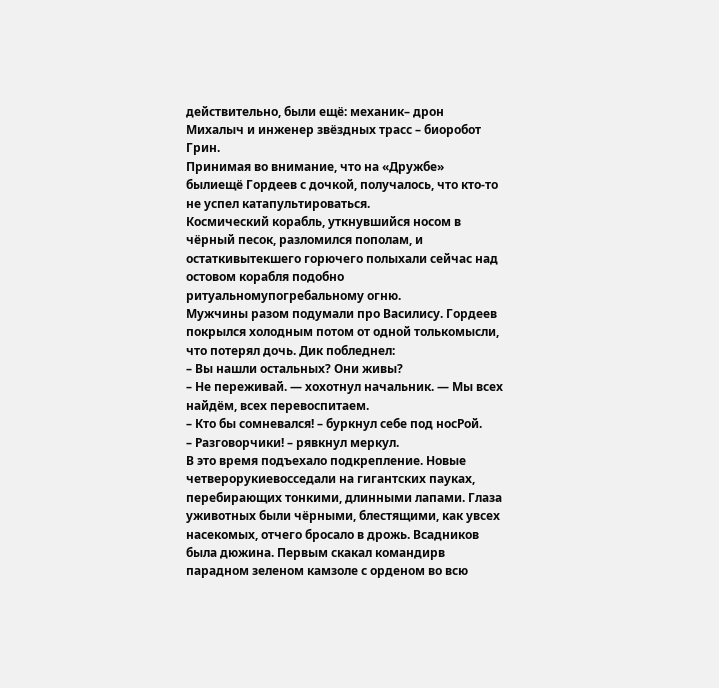действительно, были ещё: механик– дрон Михалыч и инженер звёздных трасс – биоробот Грин.
Принимая во внимание, что на «Дружбе» былиещё Гордеев с дочкой, получалось, что кто-то не успел катапультироваться.
Космический корабль, уткнувшийся носом в чёрный песок, разломился пополам, и остаткивытекшего горючего полыхали сейчас над остовом корабля подобно ритуальномупогребальному огню.
Мужчины разом подумали про Василису. Гордеев покрылся холодным потом от одной толькомысли, что потерял дочь. Дик побледнел:
– Вы нашли остальных? Они живы?
– Не переживай. — хохотнул начальник. — Мы всех найдём, всех перевоспитаем.
– Кто бы сомневался! – буркнул себе под носРой.
– Разговорчики! – рявкнул меркул.
В это время подъехало подкрепление. Новые четверорукиевосседали на гигантских пауках, перебирающих тонкими, длинными лапами. Глаза уживотных были чёрными, блестящими, как увсех насекомых, отчего бросало в дрожь. Всадников была дюжина. Первым скакал командирв парадном зеленом камзоле с орденом во всю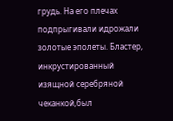грудь. На его плечах подпрыгивали идрожали золотые эполеты. Бластер, инкрустированный изящной серебряной чеканкой,был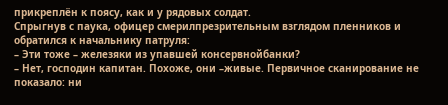прикреплён к поясу, как и у рядовых солдат.
Спрыгнув с паука, офицер смерилпрезрительным взглядом пленников и обратился к начальнику патруля:
– Эти тоже – железяки из упавшей консервнойбанки?
– Нет, господин капитан. Похоже, они –живые. Первичное сканирование не показало: ни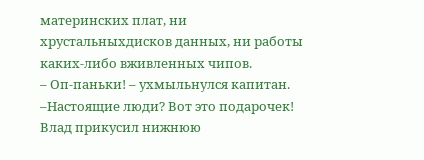материнских плат, ни хрустальныхдисков данных, ни работы каких-либо вживленных чипов.
– Оп-паньки! – ухмыльнулся капитан. –Настоящие люди? Вот это подарочек!
Влад прикусил нижнюю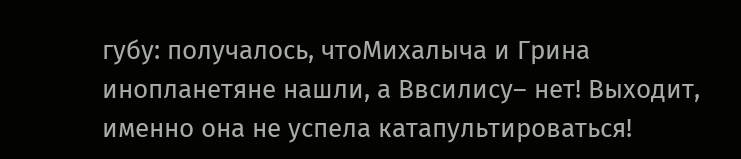губу: получалось, чтоМихалыча и Грина инопланетяне нашли, а Ввсилису– нет! Выходит, именно она не успела катапультироваться!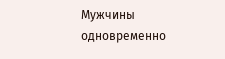Мужчины одновременно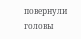повернули головы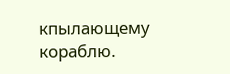кпылающему кораблю.